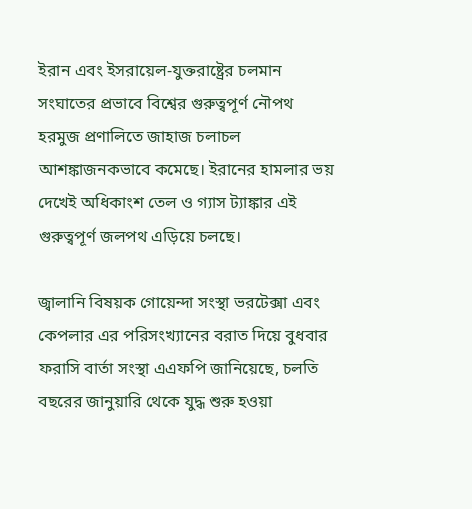ইরান এবং ইসরায়েল-যুক্তরাষ্ট্রের চলমান সংঘাতের প্রভাবে বিশ্বের গুরুত্বপূর্ণ নৌপথ হরমুজ প্রণালিতে জাহাজ চলাচল আশঙ্কাজনকভাবে কমেছে। ইরানের হামলার ভয় দেখেই অধিকাংশ তেল ও গ্যাস ট্যাঙ্কার এই গুরুত্বপূর্ণ জলপথ এড়িয়ে চলছে।

জ্বালানি বিষয়ক গোয়েন্দা সংস্থা ভরটেক্সা এবং কেপলার এর পরিসংখ্যানের বরাত দিয়ে বুধবার ফরাসি বার্তা সংস্থা এএফপি জানিয়েছে, চলতি বছরের জানুয়ারি থেকে যুদ্ধ শুরু হওয়া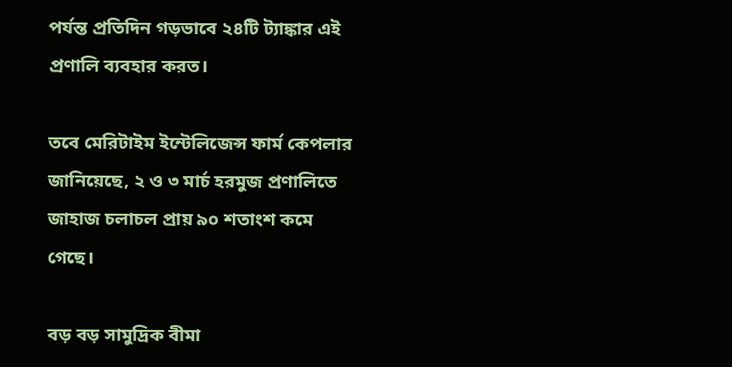পর্যন্ত প্রতিদিন গড়ভাবে ২৪টি ট্যাঙ্কার এই প্রণালি ব্যবহার করত।

তবে মেরিটাইম ইন্টেলিজেন্স ফার্ম কেপলার জানিয়েছে, ২ ও ৩ মার্চ হরমুজ প্রণালিতে জাহাজ চলাচল প্রায় ৯০ শতাংশ কমে গেছে।

বড় বড় সামুদ্রিক বীমা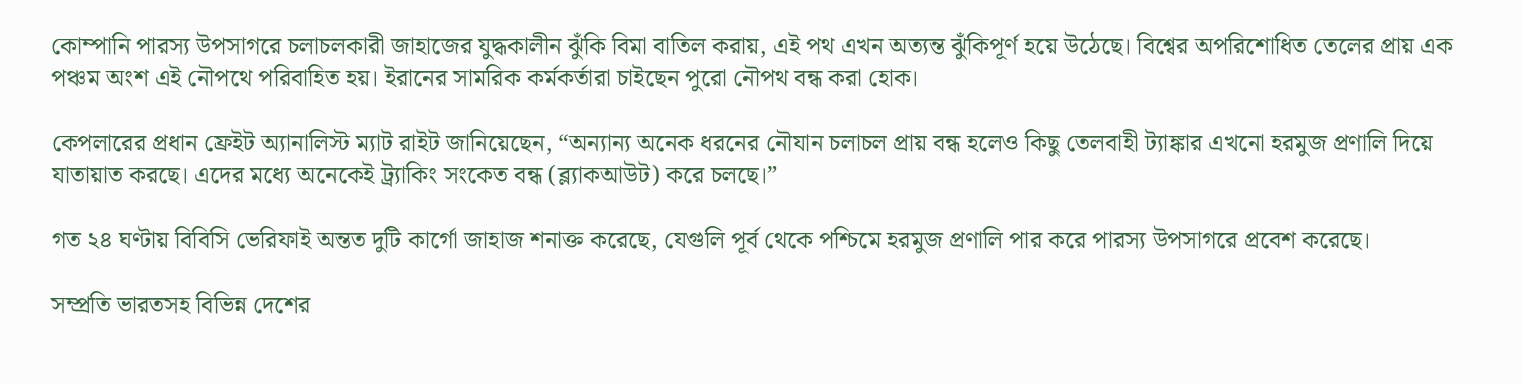কোম্পানি পারস্য উপসাগরে চলাচলকারী জাহাজের যুদ্ধকালীন ঝুঁকি বিমা বাতিল করায়, এই পথ এখন অত্যন্ত ঝুঁকিপূর্ণ হয়ে উঠেছে। বিশ্বের অপরিশোধিত তেলের প্রায় এক পঞ্চম অংশ এই নৌপথে পরিবাহিত হয়। ইরানের সামরিক কর্মকর্তারা চাইছেন পুরো নৌপথ বন্ধ করা হোক।

কেপলারের প্রধান ফ্রেইট অ্যানালিস্ট ম্যাট রাইট জানিয়েছেন, “অন্যান্য অনেক ধরনের নৌযান চলাচল প্রায় বন্ধ হলেও কিছু তেলবাহী ট্যাঙ্কার এখনো হরমুজ প্রণালি দিয়ে যাতায়াত করছে। এদের মধ্যে অনেকেই ট্র্যাকিং সংকেত বন্ধ (ব্ল্যাকআউট) করে চলছে।”

গত ২৪ ঘণ্টায় বিবিসি ভেরিফাই অন্তত দুটি কার্গো জাহাজ শনাক্ত করেছে, যেগুলি পূর্ব থেকে পশ্চিমে হরমুজ প্রণালি পার করে পারস্য উপসাগরে প্রবেশ করেছে।

সম্প্রতি ভারতসহ বিভিন্ন দেশের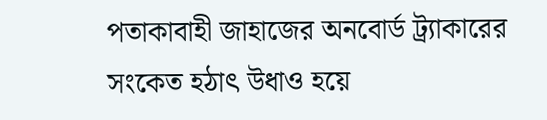পতাকাবাহী জাহাজের অনবোর্ড ট্র্যাকারের সংকেত হঠাৎ উধাও হয়ে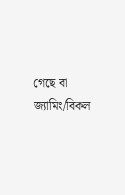গেছে বা জ্যামিং/বিকল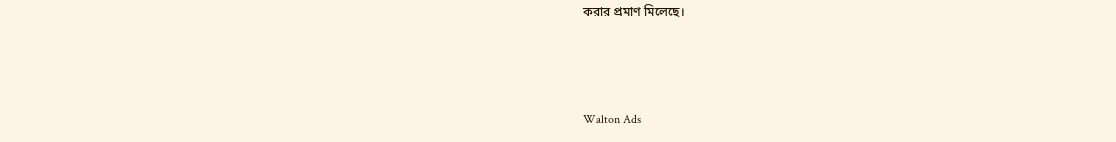করার প্রমাণ মিলেছে।



Walton Ads